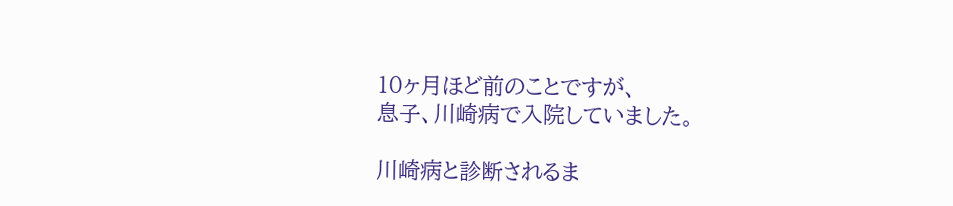10ヶ月ほど前のことですが、
息子、川崎病で入院していました。

川崎病と診断されるま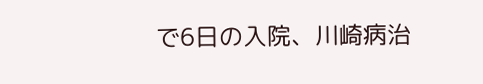で6日の入院、川崎病治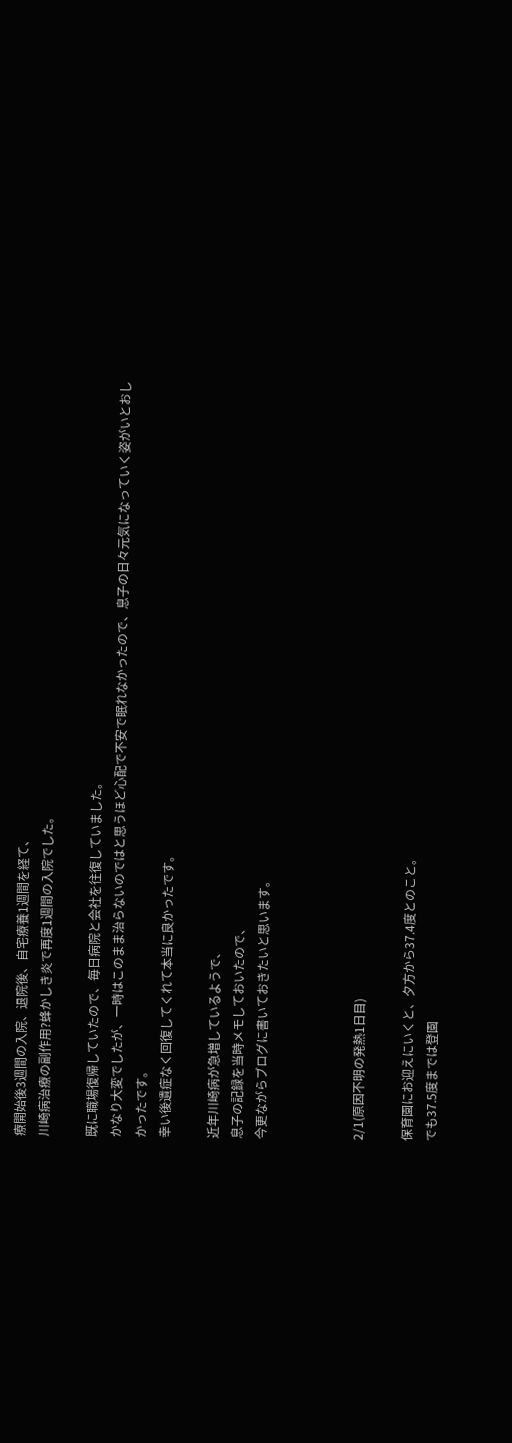療開始後3週間の入院、退院後、自宅療養1週間を経て、
川崎病治療の副作用?蜂かしき炎で再度1週間の入院でした。

既に職場復帰していたので、毎日病院と会社を往復していました。
かなり大変でしたが、一時はこのまま治らないのではと思うほど心配で不安で眠れなかったので、息子の日々元気になっていく姿がいとおしかったです。
幸い後遺症なく回復してくれて本当に良かったです。

近年川崎病が急増しているようで、
息子の記録を当時メモしておいたので、
今更ながらブログに書いておきたいと思います。



2/1(原因不明の発熱1日目)

保育園にお迎えにいくと、夕方から37.4度とのこと。
でも37.5度までは登園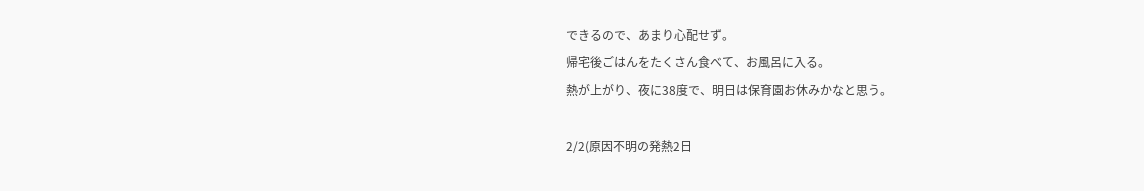できるので、あまり心配せず。
帰宅後ごはんをたくさん食べて、お風呂に入る。
熱が上がり、夜に38度で、明日は保育園お休みかなと思う。

2/2(原因不明の発熱2日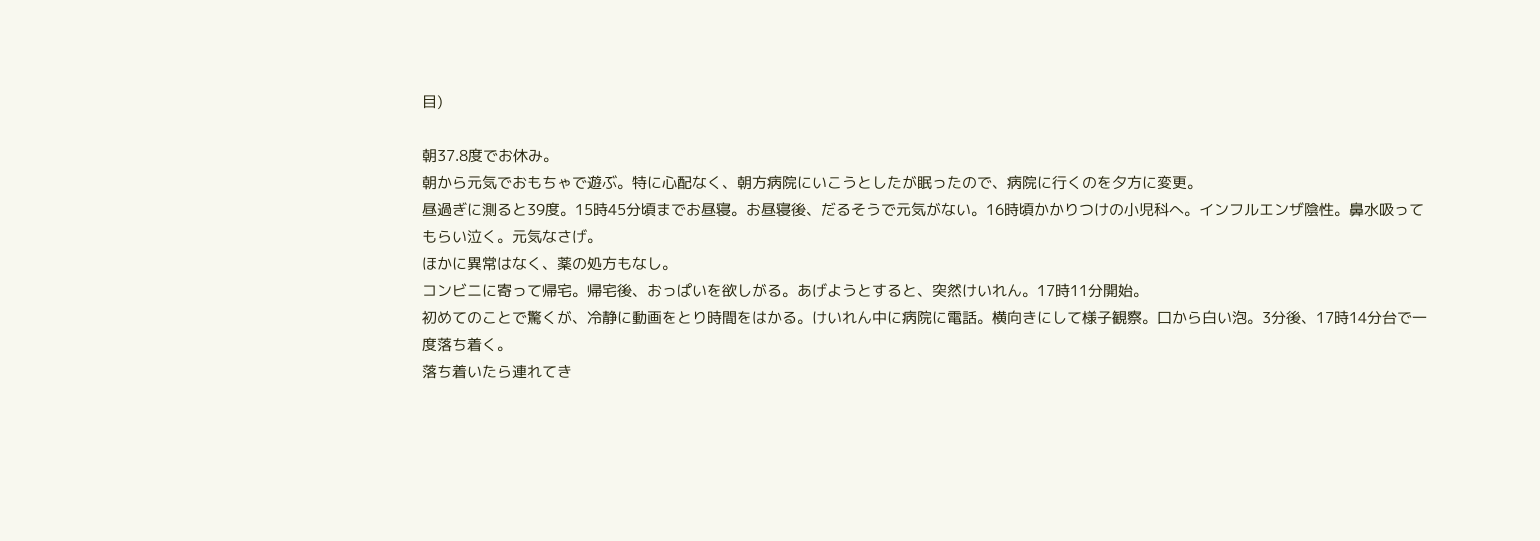目)

朝37.8度でお休み。
朝から元気でおもちゃで遊ぶ。特に心配なく、朝方病院にいこうとしたが眠ったので、病院に行くのを夕方に変更。
昼過ぎに測ると39度。15時45分頃までお昼寝。お昼寝後、だるそうで元気がない。16時頃かかりつけの小児科へ。インフルエンザ陰性。鼻水吸ってもらい泣く。元気なさげ。
ほかに異常はなく、薬の処方もなし。
コンビニに寄って帰宅。帰宅後、おっぱいを欲しがる。あげようとすると、突然けいれん。17時11分開始。
初めてのことで驚くが、冷静に動画をとり時間をはかる。けいれん中に病院に電話。横向きにして様子観察。口から白い泡。3分後、17時14分台で一度落ち着く。
落ち着いたら連れてき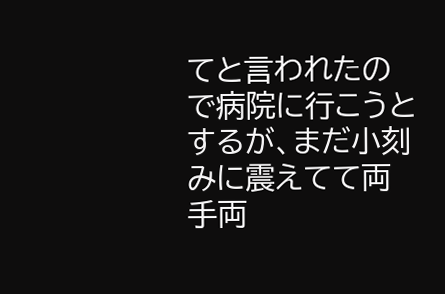てと言われたので病院に行こうとするが、まだ小刻みに震えてて両手両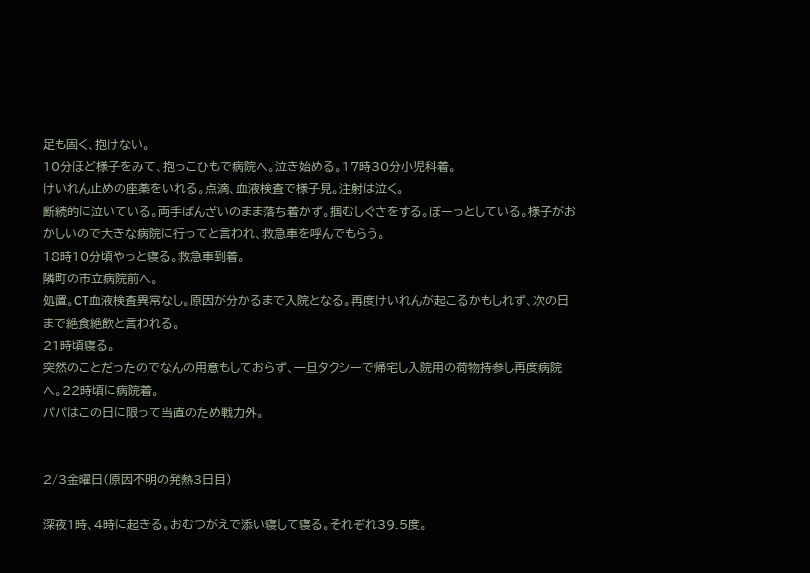足も固く、抱けない。
10分ほど様子をみて、抱っこひもで病院へ。泣き始める。17時30分小児科着。
けいれん止めの座薬をいれる。点滴、血液検査で様子見。注射は泣く。
断続的に泣いている。両手ばんざいのまま落ち着かず。掴むしぐさをする。ぼーっとしている。様子がおかしいので大きな病院に行ってと言われ、救急車を呼んでもらう。
18時10分頃やっと寝る。救急車到着。
隣町の市立病院前へ。
処置。CT血液検査異常なし。原因が分かるまで入院となる。再度けいれんが起こるかもしれず、次の日まで絶食絶飲と言われる。
21時頃寝る。
突然のことだったのでなんの用意もしておらず、一旦タクシーで帰宅し入院用の荷物持参し再度病院へ。22時頃に病院着。
パパはこの日に限って当直のため戦力外。


2/3金曜日(原因不明の発熱3日目)

深夜1時、4時に起きる。おむつがえで添い寝して寝る。それぞれ39.5度。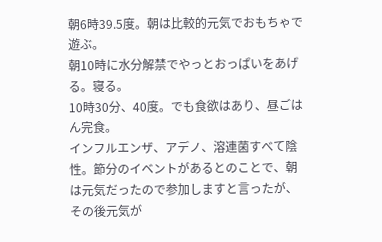朝6時39.5度。朝は比較的元気でおもちゃで遊ぶ。
朝10時に水分解禁でやっとおっぱいをあげる。寝る。
10時30分、40度。でも食欲はあり、昼ごはん完食。
インフルエンザ、アデノ、溶連菌すべて陰性。節分のイベントがあるとのことで、朝は元気だったので参加しますと言ったが、その後元気が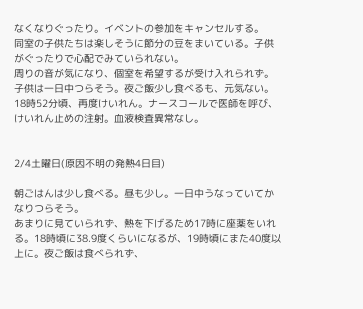なくなりぐったり。イベントの参加をキャンセルする。
同室の子供たちは楽しそうに節分の豆をまいている。子供がぐったりで心配でみていられない。
周りの音が気になり、個室を希望するが受け入れられず。
子供は一日中つらそう。夜ご飯少し食べるも、元気ない。
18時52分頃、再度けいれん。ナースコールで医師を呼び、けいれん止めの注射。血液検査異常なし。


2/4土曜日(原因不明の発熱4日目)

朝ごはんは少し食べる。昼も少し。一日中うなっていてかなりつらそう。
あまりに見ていられず、熱を下げるため17時に座薬をいれる。18時頃に38.9度くらいになるが、19時頃にまた40度以上に。夜ご飯は食べられず、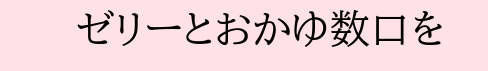ゼリーとおかゆ数口を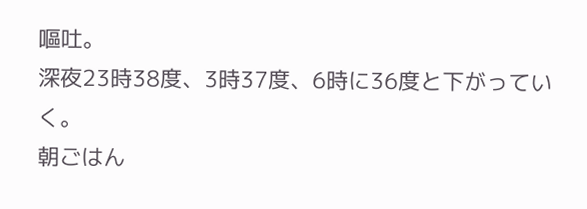嘔吐。
深夜23時38度、3時37度、6時に36度と下がっていく。
朝ごはん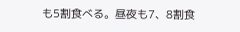も5割食べる。昼夜も7、8割食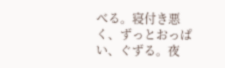べる。寝付き悪く、ずっとおっぱい、ぐずる。夜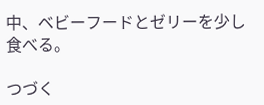中、ベビーフードとゼリーを少し食べる。

つづく